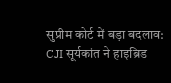सुप्रीम कोर्ट में बड़ा बदलाव: CJI सूर्यकांत ने हाइब्रिड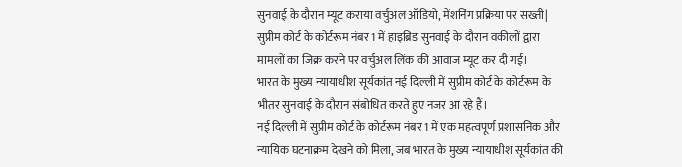सुनवाई के दौरान म्यूट कराया वर्चुअल ऑडियो, मेंशनिंग प्रक्रिया पर सख्ती|
सुप्रीम कोर्ट के कोर्टरूम नंबर 1 में हाइब्रिड सुनवाई के दौरान वकीलों द्वारा मामलों का जिक्र करने पर वर्चुअल लिंक की आवाज म्यूट कर दी गई।
भारत के मुख्य न्यायाधीश सूर्यकांत नई दिल्ली में सुप्रीम कोर्ट के कोर्टरूम के भीतर सुनवाई के दौरान संबोधित करते हुए नजर आ रहे हैं।
नई दिल्ली में सुप्रीम कोर्ट के कोर्टरूम नंबर 1 में एक महत्वपूर्ण प्रशासनिक और न्यायिक घटनाक्रम देखने को मिला, जब भारत के मुख्य न्यायाधीश सूर्यकांत की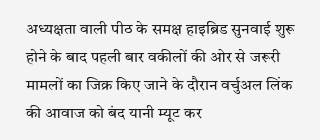अध्यक्षता वाली पीठ के समक्ष हाइब्रिड सुनवाई शुरू होने के बाद पहली बार वकीलों की ओर से जरूरी मामलों का जिक्र किए जाने के दौरान वर्चुअल लिंक की आवाज को बंद यानी म्यूट कर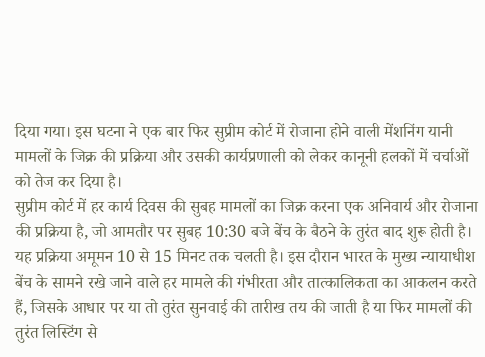दिया गया। इस घटना ने एक बार फिर सुप्रीम कोर्ट में रोजाना होने वाली मेंशनिंग यानी मामलों के जिक्र की प्रक्रिया और उसकी कार्यप्रणाली को लेकर कानूनी हलकों में चर्चाओं को तेज कर दिया है।
सुप्रीम कोर्ट में हर कार्य दिवस की सुबह मामलों का जिक्र करना एक अनिवार्य और रोजाना की प्रक्रिया है, जो आमतौर पर सुबह 10:30 बजे बेंच के बैठने के तुरंत बाद शुरू होती है। यह प्रक्रिया अमूमन 10 से 15 मिनट तक चलती है। इस दौरान भारत के मुख्य न्यायाधीश बेंच के सामने रखे जाने वाले हर मामले की गंभीरता और तात्कालिकता का आकलन करते हैं, जिसके आधार पर या तो तुरंत सुनवाई की तारीख तय की जाती है या फिर मामलों की तुरंत लिस्टिंग से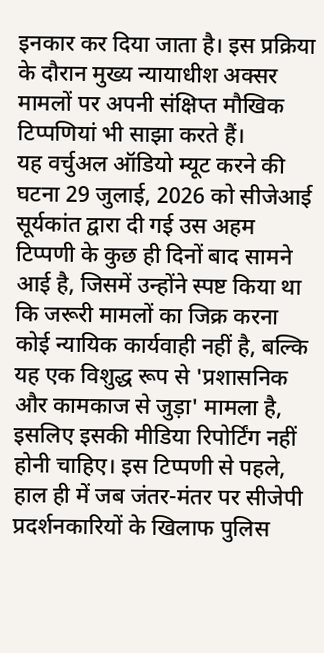इनकार कर दिया जाता है। इस प्रक्रिया के दौरान मुख्य न्यायाधीश अक्सर मामलों पर अपनी संक्षिप्त मौखिक टिप्पणियां भी साझा करते हैं।
यह वर्चुअल ऑडियो म्यूट करने की घटना 29 जुलाई, 2026 को सीजेआई सूर्यकांत द्वारा दी गई उस अहम टिप्पणी के कुछ ही दिनों बाद सामने आई है, जिसमें उन्होंने स्पष्ट किया था कि जरूरी मामलों का जिक्र करना कोई न्यायिक कार्यवाही नहीं है, बल्कि यह एक विशुद्ध रूप से 'प्रशासनिक और कामकाज से जुड़ा' मामला है, इसलिए इसकी मीडिया रिपोर्टिंग नहीं होनी चाहिए। इस टिप्पणी से पहले, हाल ही में जब जंतर-मंतर पर सीजेपी प्रदर्शनकारियों के खिलाफ पुलिस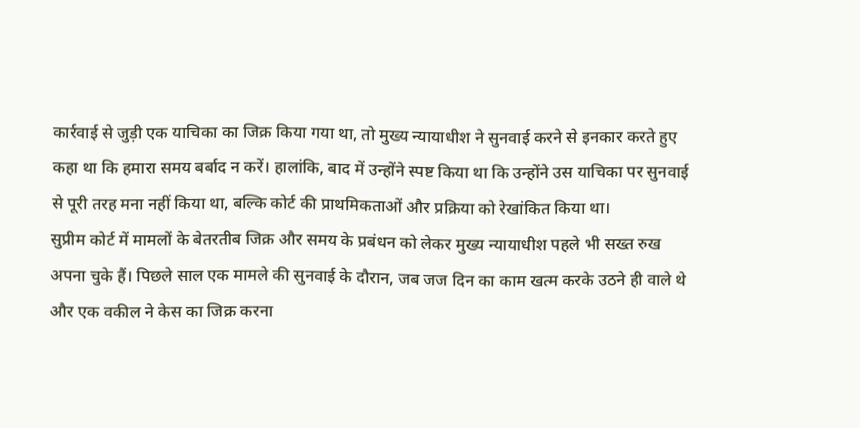कार्रवाई से जुड़ी एक याचिका का जिक्र किया गया था, तो मुख्य न्यायाधीश ने सुनवाई करने से इनकार करते हुए कहा था कि हमारा समय बर्बाद न करें। हालांकि, बाद में उन्होंने स्पष्ट किया था कि उन्होंने उस याचिका पर सुनवाई से पूरी तरह मना नहीं किया था, बल्कि कोर्ट की प्राथमिकताओं और प्रक्रिया को रेखांकित किया था।
सुप्रीम कोर्ट में मामलों के बेतरतीब जिक्र और समय के प्रबंधन को लेकर मुख्य न्यायाधीश पहले भी सख्त रुख अपना चुके हैं। पिछले साल एक मामले की सुनवाई के दौरान, जब जज दिन का काम खत्म करके उठने ही वाले थे और एक वकील ने केस का जिक्र करना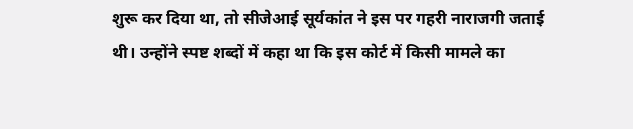शुरू कर दिया था, तो सीजेआई सूर्यकांत ने इस पर गहरी नाराजगी जताई थी। उन्होंने स्पष्ट शब्दों में कहा था कि इस कोर्ट में किसी मामले का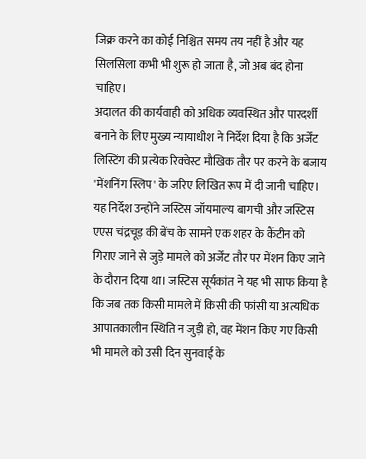जिक्र करने का कोई निश्चित समय तय नहीं है और यह सिलसिला कभी भी शुरू हो जाता है, जो अब बंद होना चाहिए।
अदालत की कार्यवाही को अधिक व्यवस्थित और पारदर्शी बनाने के लिए मुख्य न्यायाधीश ने निर्देश दिया है कि अर्जेंट लिस्टिंग की प्रत्येक रिक्वेस्ट मौखिक तौर पर करने के बजाय 'मेंशनिंग स्लिप' के जरिए लिखित रूप में दी जानी चाहिए। यह निर्देश उन्होंने जस्टिस जॉयमाल्य बागची और जस्टिस एएस चंद्रचूड़ की बेंच के सामने एक शहर के कैंटीन को गिराए जाने से जुड़े मामले को अर्जेंट तौर पर मेंशन किए जाने के दौरान दिया था। जस्टिस सूर्यकांत ने यह भी साफ किया है कि जब तक किसी मामले में किसी की फांसी या अत्यधिक आपातकालीन स्थिति न जुड़ी हो, वह मेंशन किए गए किसी भी मामले को उसी दिन सुनवाई के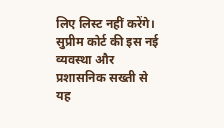लिए लिस्ट नहीं करेंगे। सुप्रीम कोर्ट की इस नई व्यवस्था और प्रशासनिक सख्ती से यह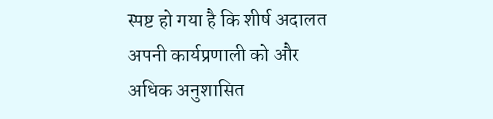स्पष्ट हो गया है कि शीर्ष अदालत अपनी कार्यप्रणाली को और अधिक अनुशासित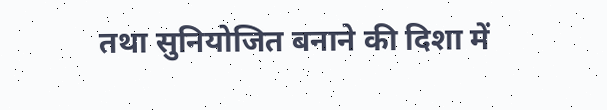तथा सुनियोजित बनाने की दिशा में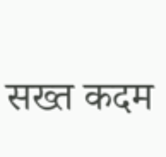सख्त कदम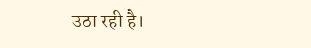उठा रही है।